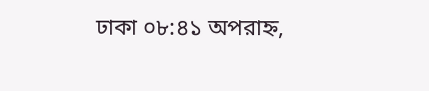ঢাকা ০৮:৪১ অপরাহ্ন,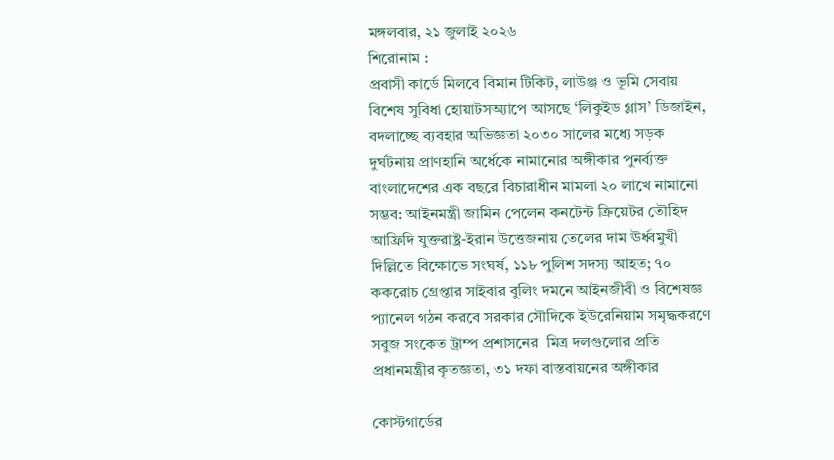মঙ্গলবার, ২১ জুলাই ২০২৬
শিরোনাম :
প্রবাসী কার্ডে মিলবে বিমান টিকিট, লাউঞ্জ ও ভূমি সেবায় বিশেষ সুবিধা হোয়াটসঅ্যাপে আসছে ‘লিকুইড গ্লাস’ ডিজাইন, বদলাচ্ছে ব্যবহার অভিজ্ঞতা ২০৩০ সালের মধ্যে সড়ক দুর্ঘটনায় প্রাণহানি অর্ধেকে নামানোর অঙ্গীকার পুনর্ব্যক্ত বাংলাদেশের এক বছরে বিচারাধীন মামলা ২০ লাখে নামানো সম্ভব: আইনমন্ত্রী জামিন পেলেন কনটেন্ট ক্রিয়েটর তৌহিদ আফ্রিদি যুক্তরাষ্ট্র-ইরান উত্তেজনায় তেলের দাম ঊর্ধ্বমুখী দিল্লিতে বিক্ষোভে সংঘর্ষ, ১১৮ পুলিশ সদস্য আহত; ৭০ ককরোচ গ্রেপ্তার সাইবার বুলিং দমনে আইনজীবী ও বিশেষজ্ঞ প্যানেল গঠন করবে সরকার সৌদিকে ইউরেনিয়াম সমৃদ্ধকরণে সবুজ সংকেত ট্রাম্প প্রশাসনের  মিত্র দলগুলোর প্রতি প্রধানমন্ত্রীর কৃতজ্ঞতা, ৩১ দফা বাস্তবায়নের অঙ্গীকার

কোস্টগার্ডের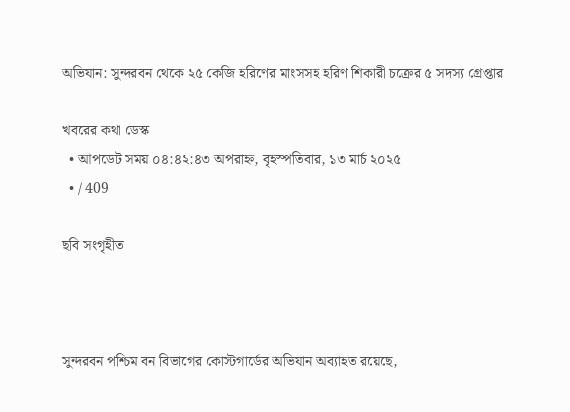অভিযান: সুন্দরবন থেকে ২৫ কেজি হরিণের মাংসসহ হরিণ শিকারী চক্রের ৫ সদস্য গ্রেপ্তার

খবরের কথা ডেস্ক
  • আপডেট সময় ০৪:৪২:৪৩ অপরাহ্ন, বৃহস্পতিবার, ১৩ মার্চ ২০২৫
  • / 409

ছবি সংগৃহীত



সুন্দরবন পশ্চিম বন বিভাগের কোস্টগার্ডের অভিযান অব্যাহত রয়েছে,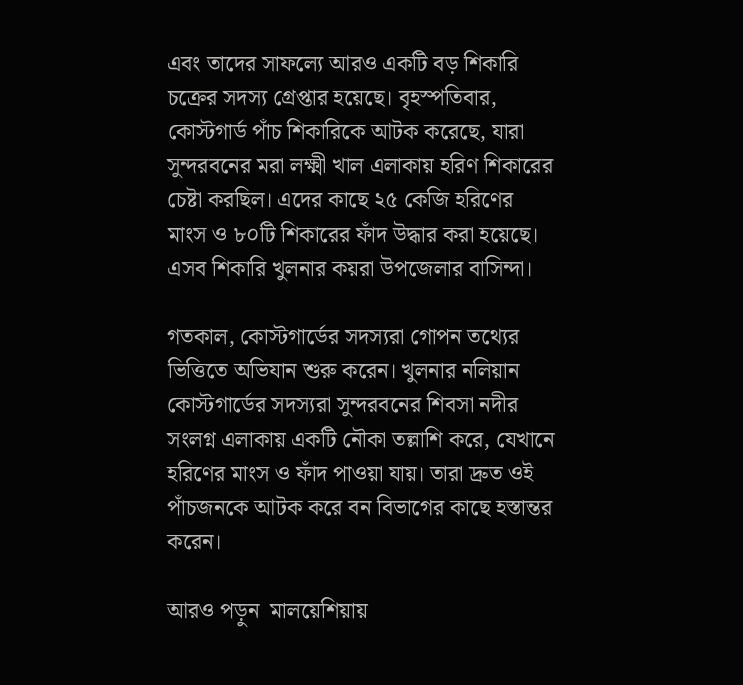এবং তাদের সাফল্যে আরও একটি বড় শিকারি চক্রের সদস্য গ্রেপ্তার হয়েছে। বৃহস্পতিবার, কোস্টগার্ড পাঁচ শিকারিকে আটক করেছে, যারা সুন্দরবনের মরা লক্ষ্মী খাল এলাকায় হরিণ শিকারের চেষ্টা করছিল। এদের কাছে ২৫ কেজি হরিণের মাংস ও ৮০টি শিকারের ফাঁদ উদ্ধার করা হয়েছে। এসব শিকারি খুলনার কয়রা উপজেলার বাসিন্দা।

গতকাল, কোস্টগার্ডের সদস্যরা গোপন তথ্যের ভিত্তিতে অভিযান শুরু করেন। খুলনার নলিয়ান কোস্টগার্ডের সদস্যরা সুন্দরবনের শিবসা নদীর সংলগ্ন এলাকায় একটি নৌকা তল্লাশি করে, যেখানে হরিণের মাংস ও ফাঁদ পাওয়া যায়। তারা দ্রুত ওই পাঁচজনকে আটক করে বন বিভাগের কাছে হস্তান্তর করেন।

আরও পড়ুন  মালয়েশিয়ায়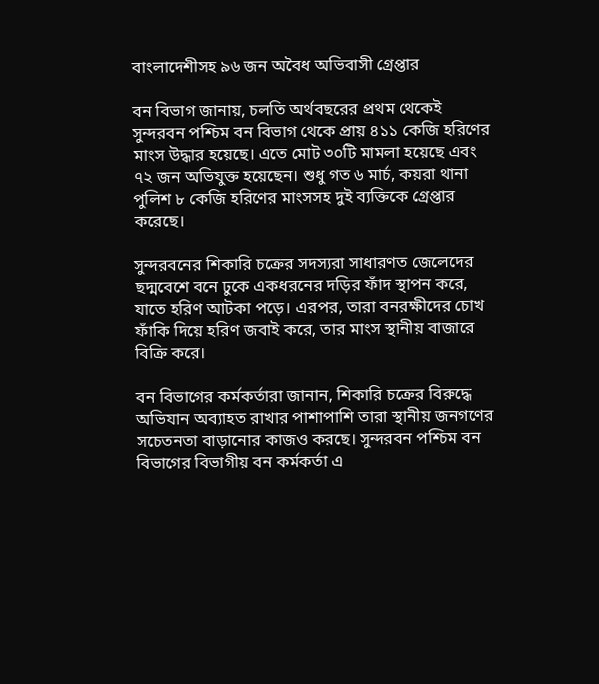বাংলাদেশীসহ ৯৬ জন অবৈধ অভিবাসী গ্রেপ্তার

বন বিভাগ জানায়, চলতি অর্থবছরের প্রথম থেকেই সুন্দরবন পশ্চিম বন বিভাগ থেকে প্রায় ৪১১ কেজি হরিণের মাংস উদ্ধার হয়েছে। এতে মোট ৩০টি মামলা হয়েছে এবং ৭২ জন অভিযুক্ত হয়েছেন। শুধু গত ৬ মার্চ, কয়রা থানা পুলিশ ৮ কেজি হরিণের মাংসসহ দুই ব্যক্তিকে গ্রেপ্তার করেছে।

সুন্দরবনের শিকারি চক্রের সদস্যরা সাধারণত জেলেদের ছদ্মবেশে বনে ঢুকে একধরনের দড়ির ফাঁদ স্থাপন করে, যাতে হরিণ আটকা পড়ে। এরপর, তারা বনরক্ষীদের চোখ ফাঁকি দিয়ে হরিণ জবাই করে, তার মাংস স্থানীয় বাজারে বিক্রি করে।

বন বিভাগের কর্মকর্তারা জানান, শিকারি চক্রের বিরুদ্ধে অভিযান অব্যাহত রাখার পাশাপাশি তারা স্থানীয় জনগণের সচেতনতা বাড়ানোর কাজও করছে। সুন্দরবন পশ্চিম বন বিভাগের বিভাগীয় বন কর্মকর্তা এ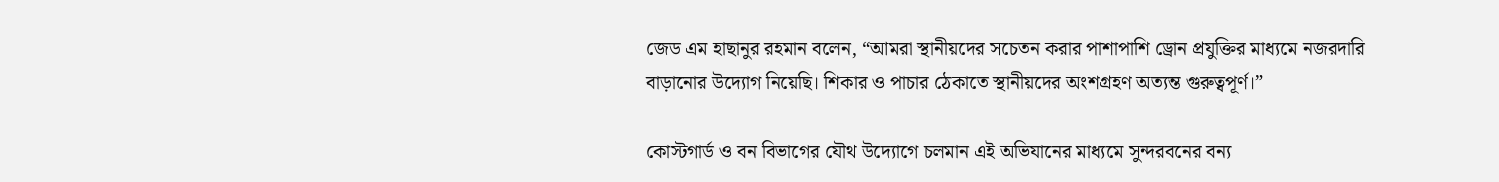জেড এম হাছানুর রহমান বলেন, “আমরা স্থানীয়দের সচেতন করার পাশাপাশি ড্রোন প্রযুক্তির মাধ্যমে নজরদারি বাড়ানোর উদ্যোগ নিয়েছি। শিকার ও পাচার ঠেকাতে স্থানীয়দের অংশগ্রহণ অত্যন্ত গুরুত্বপূর্ণ।”

কোস্টগার্ড ও বন বিভাগের যৌথ উদ্যোগে চলমান এই অভিযানের মাধ্যমে সুন্দরবনের বন্য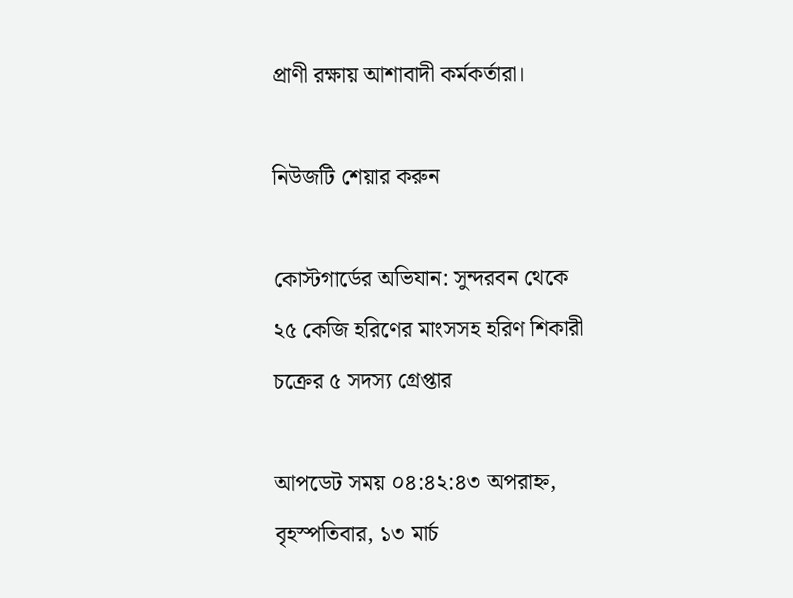প্রাণী রক্ষায় আশাবাদী কর্মকর্তারা।

নিউজটি শেয়ার করুন

কোস্টগার্ডের অভিযান: সুন্দরবন থেকে ২৫ কেজি হরিণের মাংসসহ হরিণ শিকারী চক্রের ৫ সদস্য গ্রেপ্তার

আপডেট সময় ০৪:৪২:৪৩ অপরাহ্ন, বৃহস্পতিবার, ১৩ মার্চ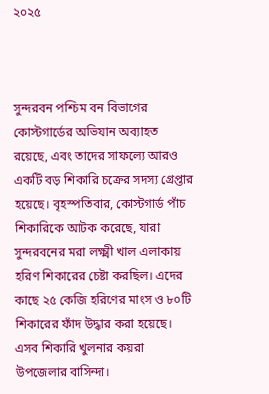২০২৫



সুন্দরবন পশ্চিম বন বিভাগের কোস্টগার্ডের অভিযান অব্যাহত রয়েছে, এবং তাদের সাফল্যে আরও একটি বড় শিকারি চক্রের সদস্য গ্রেপ্তার হয়েছে। বৃহস্পতিবার, কোস্টগার্ড পাঁচ শিকারিকে আটক করেছে, যারা সুন্দরবনের মরা লক্ষ্মী খাল এলাকায় হরিণ শিকারের চেষ্টা করছিল। এদের কাছে ২৫ কেজি হরিণের মাংস ও ৮০টি শিকারের ফাঁদ উদ্ধার করা হয়েছে। এসব শিকারি খুলনার কয়রা উপজেলার বাসিন্দা।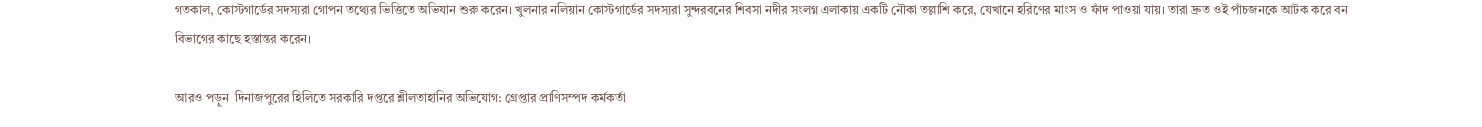গতকাল, কোস্টগার্ডের সদস্যরা গোপন তথ্যের ভিত্তিতে অভিযান শুরু করেন। খুলনার নলিয়ান কোস্টগার্ডের সদস্যরা সুন্দরবনের শিবসা নদীর সংলগ্ন এলাকায় একটি নৌকা তল্লাশি করে, যেখানে হরিণের মাংস ও ফাঁদ পাওয়া যায়। তারা দ্রুত ওই পাঁচজনকে আটক করে বন বিভাগের কাছে হস্তান্তর করেন।

আরও পড়ুন  দিনাজপুরের হিলিতে সরকারি দপ্তরে শ্লীলতাহানির অভিযোগ: গ্রেপ্তার প্রাণিসম্পদ কর্মকর্তা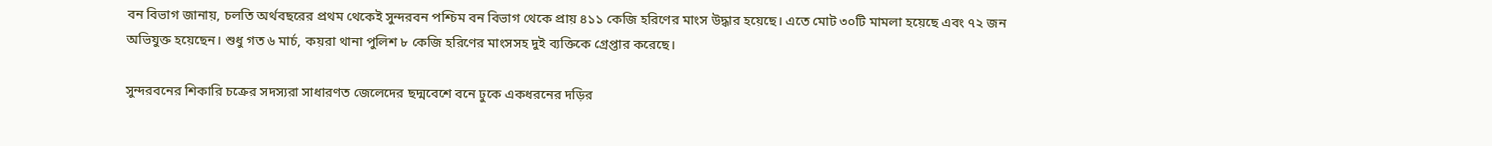বন বিভাগ জানায়, চলতি অর্থবছরের প্রথম থেকেই সুন্দরবন পশ্চিম বন বিভাগ থেকে প্রায় ৪১১ কেজি হরিণের মাংস উদ্ধার হয়েছে। এতে মোট ৩০টি মামলা হয়েছে এবং ৭২ জন অভিযুক্ত হয়েছেন। শুধু গত ৬ মার্চ, কয়রা থানা পুলিশ ৮ কেজি হরিণের মাংসসহ দুই ব্যক্তিকে গ্রেপ্তার করেছে।

সুন্দরবনের শিকারি চক্রের সদস্যরা সাধারণত জেলেদের ছদ্মবেশে বনে ঢুকে একধরনের দড়ির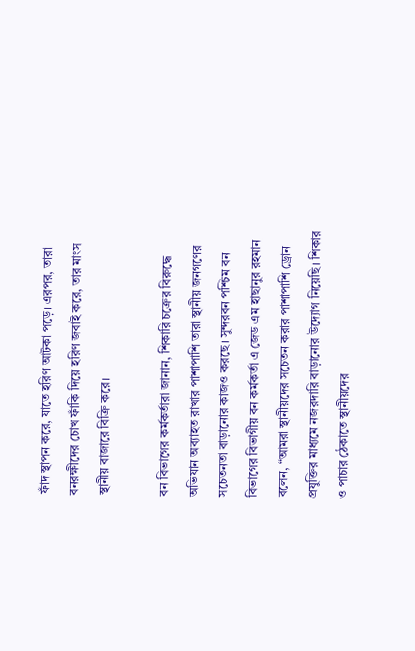ফাঁদ স্থাপন করে, যাতে হরিণ আটকা পড়ে। এরপর, তারা বনরক্ষীদের চোখ ফাঁকি দিয়ে হরিণ জবাই করে, তার মাংস স্থানীয় বাজারে বিক্রি করে।

বন বিভাগের কর্মকর্তারা জানান, শিকারি চক্রের বিরুদ্ধে অভিযান অব্যাহত রাখার পাশাপাশি তারা স্থানীয় জনগণের সচেতনতা বাড়ানোর কাজও করছে। সুন্দরবন পশ্চিম বন বিভাগের বিভাগীয় বন কর্মকর্তা এ জেড এম হাছানুর রহমান বলেন, “আমরা স্থানীয়দের সচেতন করার পাশাপাশি ড্রোন প্রযুক্তির মাধ্যমে নজরদারি বাড়ানোর উদ্যোগ নিয়েছি। শিকার ও পাচার ঠেকাতে স্থানীয়দের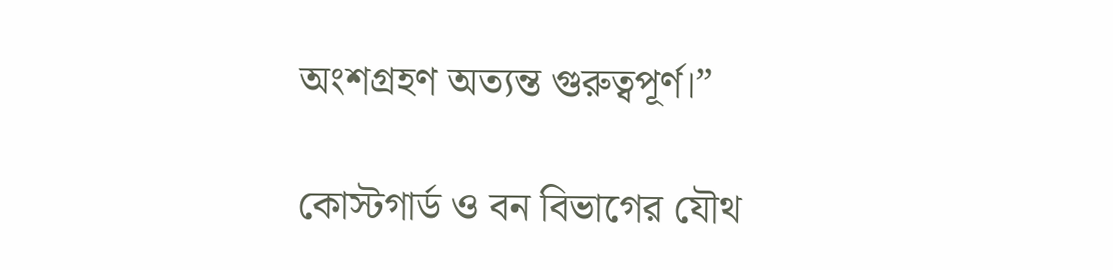অংশগ্রহণ অত্যন্ত গুরুত্বপূর্ণ।”

কোস্টগার্ড ও বন বিভাগের যৌথ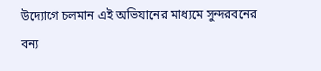উদ্যোগে চলমান এই অভিযানের মাধ্যমে সুন্দরবনের বন্য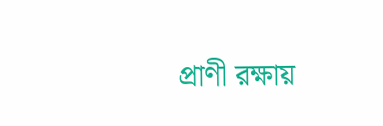প্রাণী রক্ষায়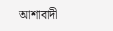আশাবাদী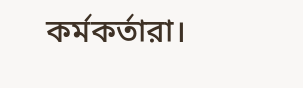কর্মকর্তারা।